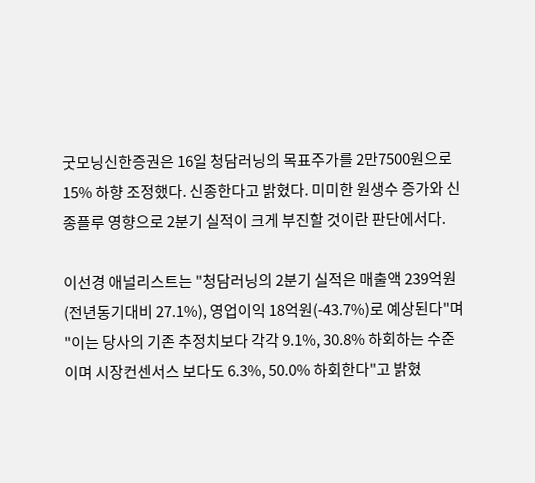굿모닝신한증권은 16일 청담러닝의 목표주가를 2만7500원으로 15% 하향 조정했다. 신종한다고 밝혔다. 미미한 원생수 증가와 신종플루 영향으로 2분기 실적이 크게 부진할 것이란 판단에서다.

이선경 애널리스트는 "청담러닝의 2분기 실적은 매출액 239억원(전년동기대비 27.1%), 영업이익 18억원(-43.7%)로 예상된다"며 "이는 당사의 기존 추정치보다 각각 9.1%, 30.8% 하회하는 수준이며 시장컨센서스 보다도 6.3%, 50.0% 하회한다"고 밝혔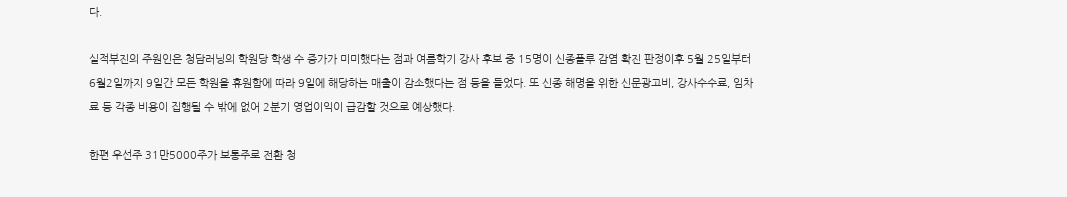다.

실적부진의 주원인은 청담러닝의 학원당 학생 수 증가가 미미했다는 점과 여름학기 강사 후보 중 15명이 신종플루 감염 확진 판정이후 5월 25일부터 6월2일까지 9일간 모든 학원을 휴원함에 따라 9일에 해당하는 매출이 감소했다는 점 등을 들었다. 또 신종 해명을 위한 신문광고비, 강사수수료, 임차료 등 각종 비용이 집행될 수 밖에 없어 2분기 영업이익이 급감할 것으로 예상했다.

한편 우선주 31만5000주가 보통주로 전환 청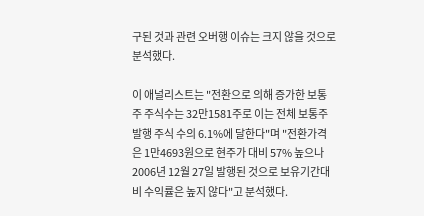구된 것과 관련 오버행 이슈는 크지 않을 것으로 분석했다.

이 애널리스트는 "전환으로 의해 증가한 보통주 주식수는 32만1581주로 이는 전체 보통주 발행 주식 수의 6.1%에 달한다"며 "전환가격은 1만4693원으로 현주가 대비 57% 높으나 2006년 12월 27일 발행된 것으로 보유기간대비 수익률은 높지 않다"고 분석했다.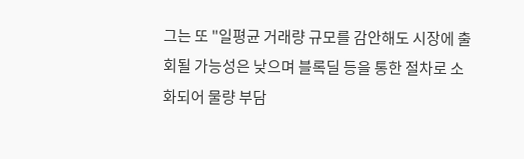그는 또 "일평균 거래량 규모를 감안해도 시장에 출회될 가능성은 낮으며 블록딜 등을 통한 절차로 소화되어 물량 부담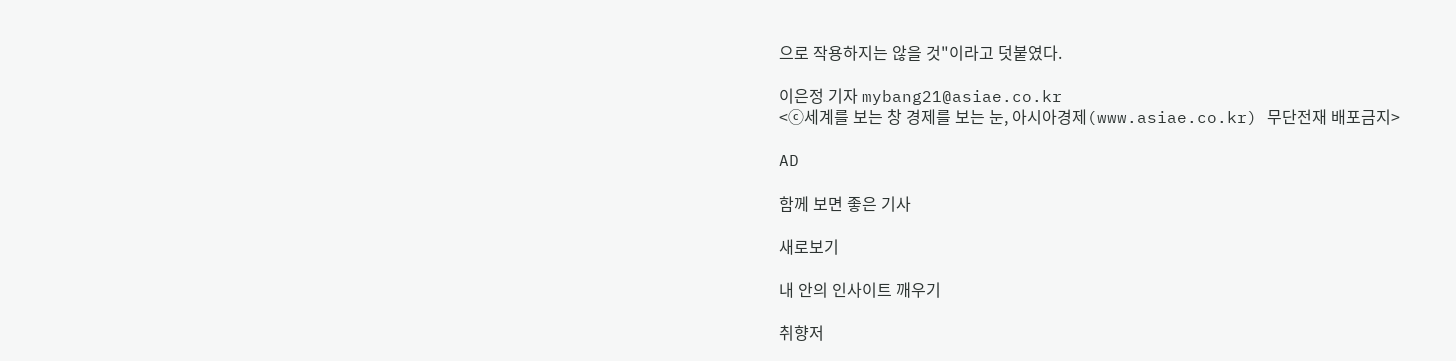으로 작용하지는 않을 것"이라고 덧붙였다.

이은정 기자 mybang21@asiae.co.kr
<ⓒ세계를 보는 창 경제를 보는 눈, 아시아경제(www.asiae.co.kr) 무단전재 배포금지>

AD

함께 보면 좋은 기사

새로보기

내 안의 인사이트 깨우기

취향저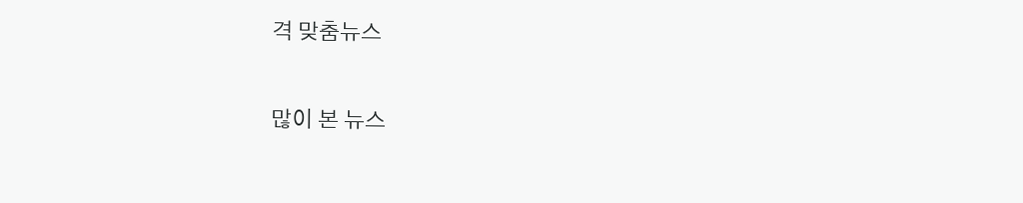격 맞춤뉴스

많이 본 뉴스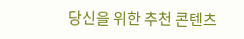당신을 위한 추천 콘텐츠